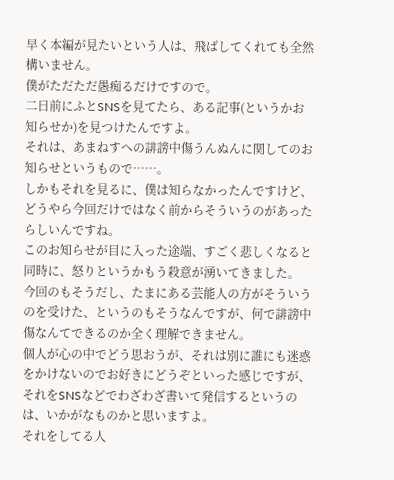早く本編が見たいという人は、飛ばしてくれても全然構いません。
僕がただただ愚痴るだけですので。
二日前にふとSNSを見てたら、ある記事(というかお知らせか)を見つけたんですよ。
それは、あまねすへの誹謗中傷うんぬんに関してのお知らせというもので……。
しかもそれを見るに、僕は知らなかったんですけど、どうやら今回だけではなく前からそういうのがあったらしいんですね。
このお知らせが目に入った途端、すごく悲しくなると同時に、怒りというかもう殺意が湧いてきました。
今回のもそうだし、たまにある芸能人の方がそういうのを受けた、というのもそうなんですが、何で誹謗中傷なんてできるのか全く理解できません。
個人が心の中でどう思おうが、それは別に誰にも迷惑をかけないのでお好きにどうぞといった感じですが、それをSNSなどでわざわざ書いて発信するというのは、いかがなものかと思いますよ。
それをしてる人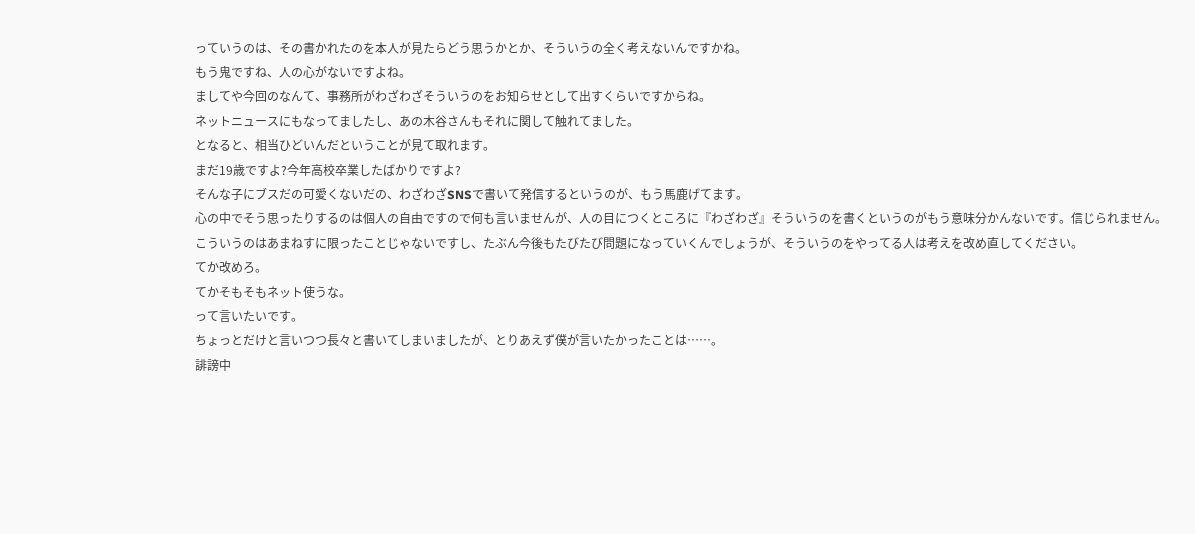っていうのは、その書かれたのを本人が見たらどう思うかとか、そういうの全く考えないんですかね。
もう鬼ですね、人の心がないですよね。
ましてや今回のなんて、事務所がわざわざそういうのをお知らせとして出すくらいですからね。
ネットニュースにもなってましたし、あの木谷さんもそれに関して触れてました。
となると、相当ひどいんだということが見て取れます。
まだ19歳ですよ?今年高校卒業したばかりですよ?
そんな子にブスだの可愛くないだの、わざわざSNSで書いて発信するというのが、もう馬鹿げてます。
心の中でそう思ったりするのは個人の自由ですので何も言いませんが、人の目につくところに『わざわざ』そういうのを書くというのがもう意味分かんないです。信じられません。
こういうのはあまねすに限ったことじゃないですし、たぶん今後もたびたび問題になっていくんでしょうが、そういうのをやってる人は考えを改め直してください。
てか改めろ。
てかそもそもネット使うな。
って言いたいです。
ちょっとだけと言いつつ長々と書いてしまいましたが、とりあえず僕が言いたかったことは……。
誹謗中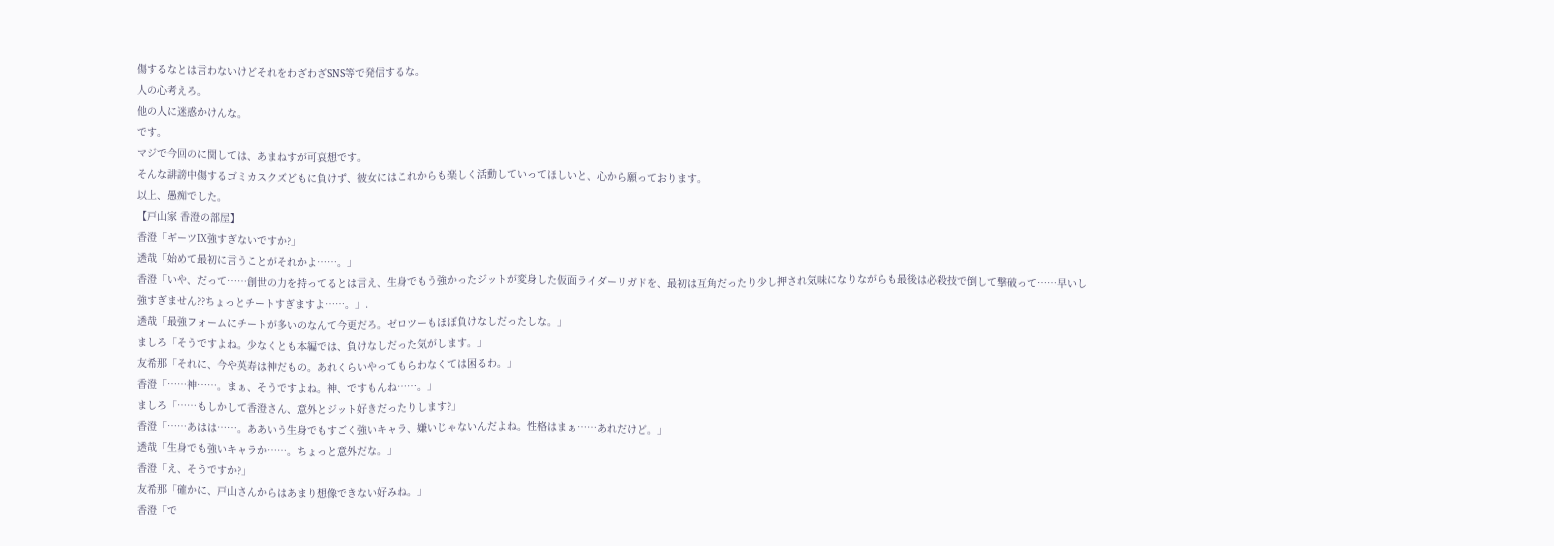傷するなとは言わないけどそれをわざわざSNS等で発信するな。
人の心考えろ。
他の人に迷惑かけんな。
です。
マジで今回のに関しては、あまねすが可哀想です。
そんな誹謗中傷するゴミカスクズどもに負けず、彼女にはこれからも楽しく活動していってほしいと、心から願っております。
以上、愚痴でした。
【戸山家 香澄の部屋】
香澄「ギーツⅨ強すぎないですか?」
透哉「始めて最初に言うことがそれかよ……。」
香澄「いや、だって……創世の力を持ってるとは言え、生身でもう強かったジットが変身した仮面ライダーリガドを、最初は互角だったり少し押され気味になりながらも最後は必殺技で倒して撃破って……早いし強すぎません??ちょっとチートすぎますよ……。」.
透哉「最強フォームにチートが多いのなんて今更だろ。ゼロツーもほぼ負けなしだったしな。」
ましろ「そうですよね。少なくとも本編では、負けなしだった気がします。」
友希那「それに、今や英寿は神だもの。あれくらいやってもらわなくては困るわ。」
香澄「……神……。まぁ、そうですよね。神、ですもんね……。」
ましろ「……もしかして香澄さん、意外とジット好きだったりします?」
香澄「……あはは……。ああいう生身でもすごく強いキャラ、嫌いじゃないんだよね。性格はまぁ……あれだけど。」
透哉「生身でも強いキャラか……。ちょっと意外だな。」
香澄「え、そうですか?」
友希那「確かに、戸山さんからはあまり想像できない好みね。」
香澄「で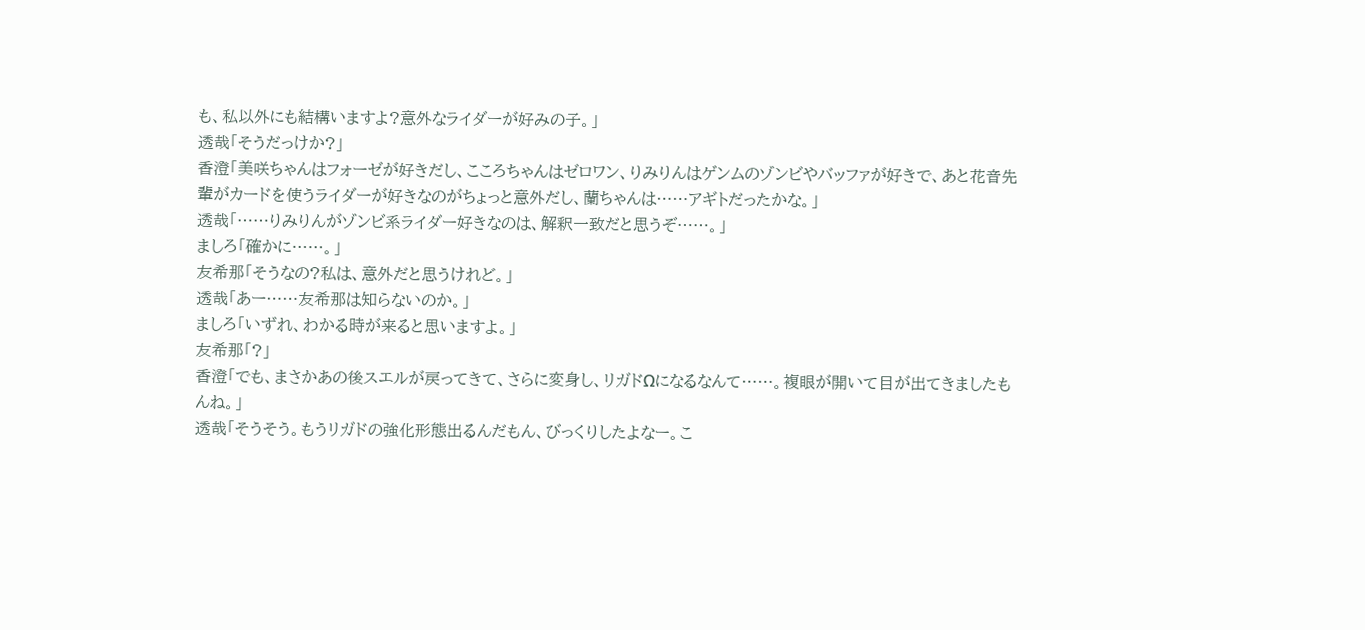も、私以外にも結構いますよ?意外なライダーが好みの子。」
透哉「そうだっけか?」
香澄「美咲ちゃんはフォーゼが好きだし、こころちゃんはゼロワン、りみりんはゲンムのゾンビやバッファが好きで、あと花音先輩がカードを使うライダーが好きなのがちょっと意外だし、蘭ちゃんは……アギトだったかな。」
透哉「……りみりんがゾンビ系ライダー好きなのは、解釈一致だと思うぞ……。」
ましろ「確かに……。」
友希那「そうなの?私は、意外だと思うけれど。」
透哉「あー……友希那は知らないのか。」
ましろ「いずれ、わかる時が来ると思いますよ。」
友希那「?」
香澄「でも、まさかあの後スエルが戻ってきて、さらに変身し、リガドΩになるなんて……。複眼が開いて目が出てきましたもんね。」
透哉「そうそう。もうリガドの強化形態出るんだもん、びっくりしたよなー。こ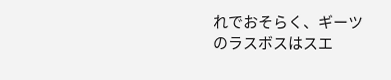れでおそらく、ギーツのラスボスはスエ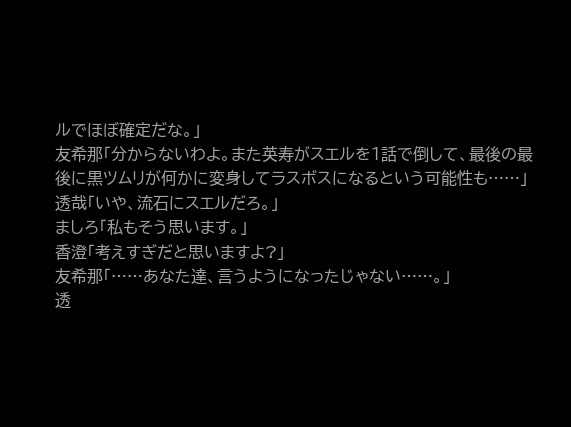ルでほぼ確定だな。」
友希那「分からないわよ。また英寿がスエルを1話で倒して、最後の最後に黒ツムリが何かに変身してラスボスになるという可能性も……」
透哉「いや、流石にスエルだろ。」
ましろ「私もそう思います。」
香澄「考えすぎだと思いますよ?」
友希那「……あなた達、言うようになったじゃない……。」
透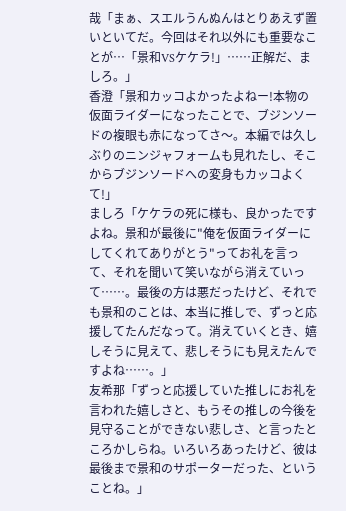哉「まぁ、スエルうんぬんはとりあえず置いといてだ。今回はそれ以外にも重要なことが…「景和VSケケラ!」……正解だ、ましろ。」
香澄「景和カッコよかったよねー!本物の仮面ライダーになったことで、ブジンソードの複眼も赤になってさ〜。本編では久しぶりのニンジャフォームも見れたし、そこからブジンソードへの変身もカッコよくて!」
ましろ「ケケラの死に様も、良かったですよね。景和が最後に"俺を仮面ライダーにしてくれてありがとう"ってお礼を言って、それを聞いて笑いながら消えていって……。最後の方は悪だったけど、それでも景和のことは、本当に推しで、ずっと応援してたんだなって。消えていくとき、嬉しそうに見えて、悲しそうにも見えたんですよね……。」
友希那「ずっと応援していた推しにお礼を言われた嬉しさと、もうその推しの今後を見守ることができない悲しさ、と言ったところかしらね。いろいろあったけど、彼は最後まで景和のサポーターだった、ということね。」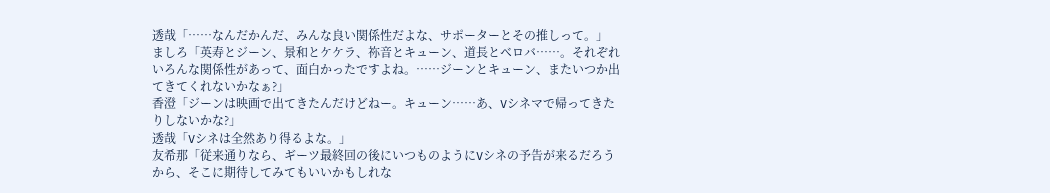透哉「……なんだかんだ、みんな良い関係性だよな、サポーターとその推しって。」
ましろ「英寿とジーン、景和とケケラ、祢音とキューン、道長とベロバ……。それぞれいろんな関係性があって、面白かったですよね。……ジーンとキューン、またいつか出てきてくれないかなぁ?」
香澄「ジーンは映画で出てきたんだけどねー。キューン……あ、Vシネマで帰ってきたりしないかな?」
透哉「Vシネは全然あり得るよな。」
友希那「従来通りなら、ギーツ最終回の後にいつものようにVシネの予告が来るだろうから、そこに期待してみてもいいかもしれな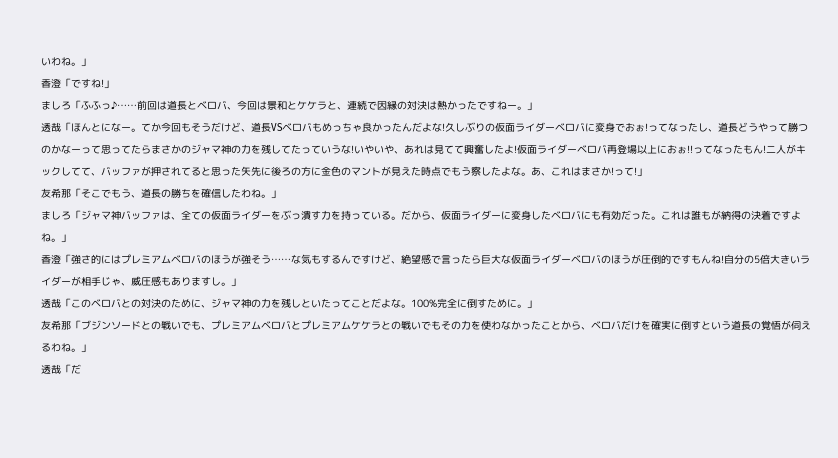いわね。」
香澄「ですね!」
ましろ「ふふっ♪……前回は道長とベロバ、今回は景和とケケラと、連続で因縁の対決は熱かったですねー。」
透哉「ほんとになー。てか今回もそうだけど、道長VSベロバもめっちゃ良かったんだよな!久しぶりの仮面ライダーベロバに変身でおぉ!ってなったし、道長どうやって勝つのかなーって思ってたらまさかのジャマ神の力を残してたっていうな!いやいや、あれは見てて興奮したよ!仮面ライダーベロバ再登場以上におぉ!!ってなったもん!二人がキックしてて、バッファが押されてると思った矢先に後ろの方に金色のマントが見えた時点でもう察したよな。あ、これはまさか!って!」
友希那「そこでもう、道長の勝ちを確信したわね。」
ましろ「ジャマ神バッファは、全ての仮面ライダーをぶっ潰す力を持っている。だから、仮面ライダーに変身したベロバにも有効だった。これは誰もが納得の決着ですよね。」
香澄「強さ的にはプレミアムベロバのほうが強そう……な気もするんですけど、絶望感で言ったら巨大な仮面ライダーベロバのほうが圧倒的ですもんね!自分の5倍大きいライダーが相手じゃ、威圧感もありますし。」
透哉「このベロバとの対決のために、ジャマ神の力を残しといたってことだよな。100%完全に倒すために。」
友希那「ブジンソードとの戦いでも、プレミアムベロバとプレミアムケケラとの戦いでもその力を使わなかったことから、ベロバだけを確実に倒すという道長の覚悟が伺えるわね。」
透哉「だ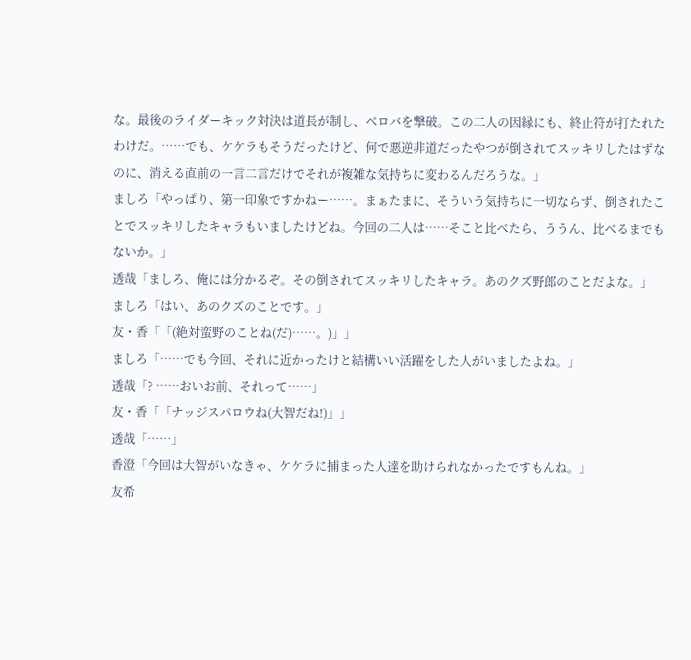な。最後のライダーキック対決は道長が制し、ベロバを撃破。この二人の因縁にも、終止符が打たれたわけだ。……でも、ケケラもそうだったけど、何で悪逆非道だったやつが倒されてスッキリしたはずなのに、消える直前の一言二言だけでそれが複雑な気持ちに変わるんだろうな。」
ましろ「やっぱり、第一印象ですかねー……。まぁたまに、そういう気持ちに一切ならず、倒されたことでスッキリしたキャラもいましたけどね。今回の二人は……そこと比べたら、ううん、比べるまでもないか。」
透哉「ましろ、俺には分かるぞ。その倒されてスッキリしたキャラ。あのクズ野郎のことだよな。」
ましろ「はい、あのクズのことです。」
友・香「「(絶対蛮野のことね(だ)……。)」」
ましろ「……でも今回、それに近かったけと結構いい活躍をした人がいましたよね。」
透哉「? ……おいお前、それって……」
友・香「「ナッジスパロウね(大智だね!)」」
透哉「……」
香澄「今回は大智がいなきゃ、ケケラに捕まった人達を助けられなかったですもんね。」
友希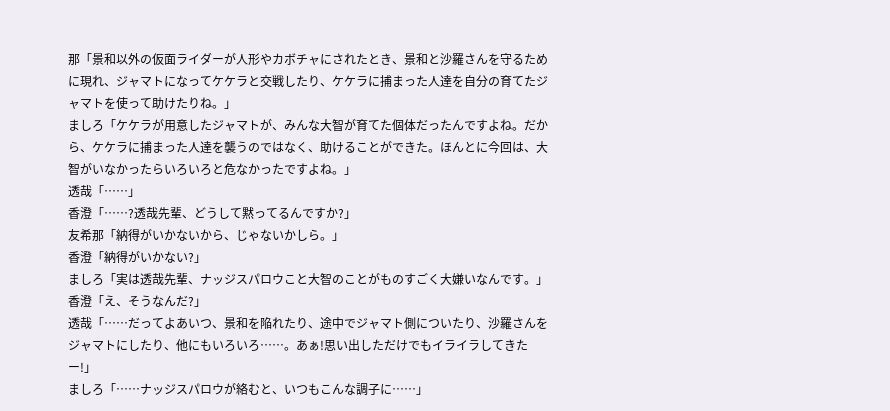那「景和以外の仮面ライダーが人形やカボチャにされたとき、景和と沙羅さんを守るために現れ、ジャマトになってケケラと交戦したり、ケケラに捕まった人達を自分の育てたジャマトを使って助けたりね。」
ましろ「ケケラが用意したジャマトが、みんな大智が育てた個体だったんですよね。だから、ケケラに捕まった人達を襲うのではなく、助けることができた。ほんとに今回は、大智がいなかったらいろいろと危なかったですよね。」
透哉「……」
香澄「……?透哉先輩、どうして黙ってるんですか?」
友希那「納得がいかないから、じゃないかしら。」
香澄「納得がいかない?」
ましろ「実は透哉先輩、ナッジスパロウこと大智のことがものすごく大嫌いなんです。」
香澄「え、そうなんだ?」
透哉「……だってよあいつ、景和を陥れたり、途中でジャマト側についたり、沙羅さんをジャマトにしたり、他にもいろいろ……。あぁ!思い出しただけでもイライラしてきたー!」
ましろ「……ナッジスパロウが絡むと、いつもこんな調子に……」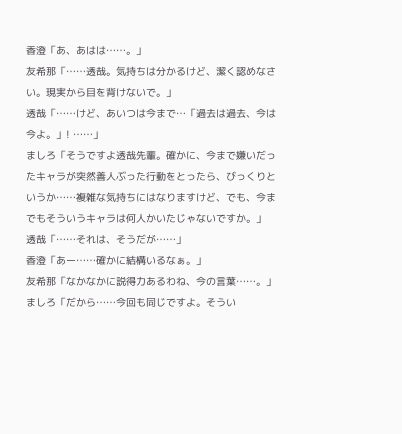香澄「あ、あはは……。」
友希那「……透哉。気持ちは分かるけど、潔く認めなさい。現実から目を背けないで。」
透哉「……けど、あいつは今まで…「過去は過去、今は今よ。」! ……」
ましろ「そうですよ透哉先輩。確かに、今まで嫌いだったキャラが突然善人ぶった行動をとったら、びっくりというか……複雑な気持ちにはなりますけど、でも、今までもそういうキャラは何人かいたじゃないですか。」
透哉「……それは、そうだが……」
香澄「あー……確かに結構いるなぁ。」
友希那「なかなかに説得力あるわね、今の言葉……。」
ましろ「だから……今回も同じですよ。そうい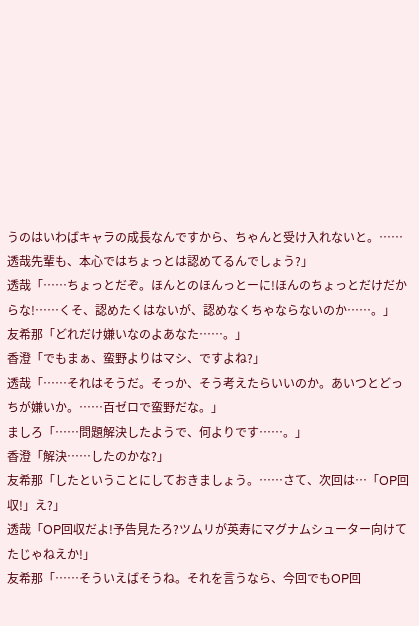うのはいわばキャラの成長なんですから、ちゃんと受け入れないと。……透哉先輩も、本心ではちょっとは認めてるんでしょう?」
透哉「……ちょっとだぞ。ほんとのほんっとーに!ほんのちょっとだけだからな!……くそ、認めたくはないが、認めなくちゃならないのか……。」
友希那「どれだけ嫌いなのよあなた……。」
香澄「でもまぁ、蛮野よりはマシ、ですよね?」
透哉「……それはそうだ。そっか、そう考えたらいいのか。あいつとどっちが嫌いか。……百ゼロで蛮野だな。」
ましろ「……問題解決したようで、何よりです……。」
香澄「解決……したのかな?」
友希那「したということにしておきましょう。……さて、次回は…「OP回収!」え?」
透哉「OP回収だよ!予告見たろ?ツムリが英寿にマグナムシューター向けてたじゃねえか!」
友希那「……そういえばそうね。それを言うなら、今回でもOP回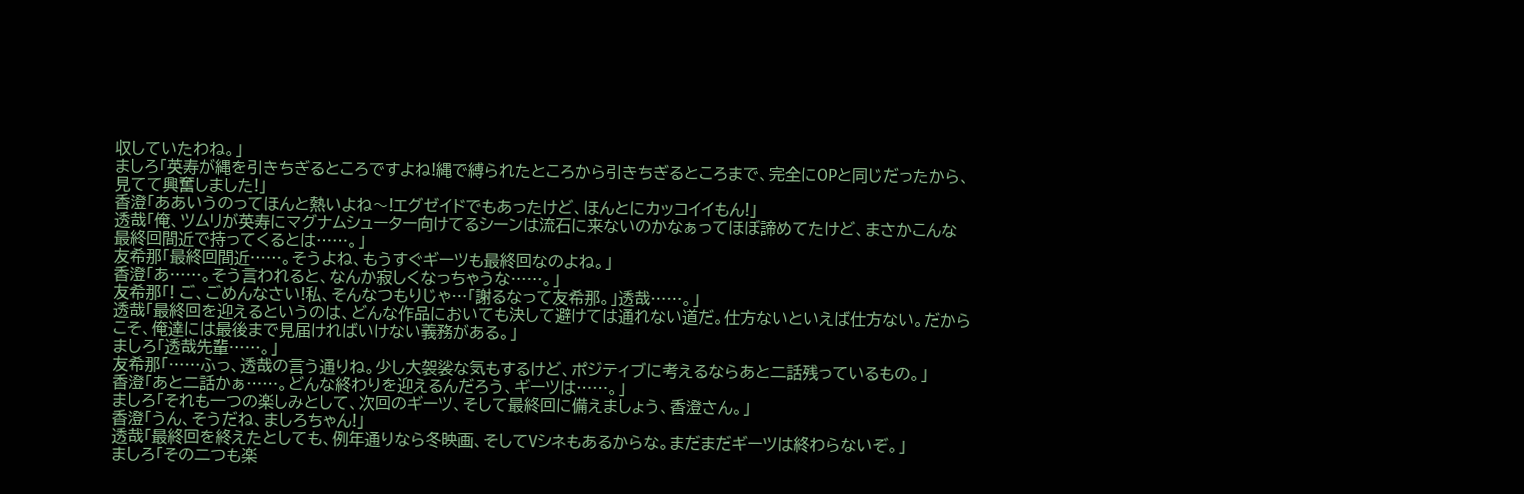収していたわね。」
ましろ「英寿が縄を引きちぎるところですよね!縄で縛られたところから引きちぎるところまで、完全にOPと同じだったから、見てて興奮しました!」
香澄「ああいうのってほんと熱いよね〜!エグゼイドでもあったけど、ほんとにカッコイイもん!」
透哉「俺、ツムリが英寿にマグナムシューター向けてるシーンは流石に来ないのかなぁってほぼ諦めてたけど、まさかこんな最終回間近で持ってくるとは……。」
友希那「最終回間近……。そうよね、もうすぐギーツも最終回なのよね。」
香澄「あ……。そう言われると、なんか寂しくなっちゃうな……。」
友希那「! ご、ごめんなさい!私、そんなつもりじゃ…「謝るなって友希那。」透哉……。」
透哉「最終回を迎えるというのは、どんな作品においても決して避けては通れない道だ。仕方ないといえば仕方ない。だからこそ、俺達には最後まで見届ければいけない義務がある。」
ましろ「透哉先輩……。」
友希那「……ふっ、透哉の言う通りね。少し大袈裟な気もするけど、ポジティブに考えるならあと二話残っているもの。」
香澄「あと二話かぁ……。どんな終わりを迎えるんだろう、ギーツは……。」
ましろ「それも一つの楽しみとして、次回のギーツ、そして最終回に備えましょう、香澄さん。」
香澄「うん、そうだね、ましろちゃん!」
透哉「最終回を終えたとしても、例年通りなら冬映画、そしてVシネもあるからな。まだまだギーツは終わらないぞ。」
ましろ「その二つも楽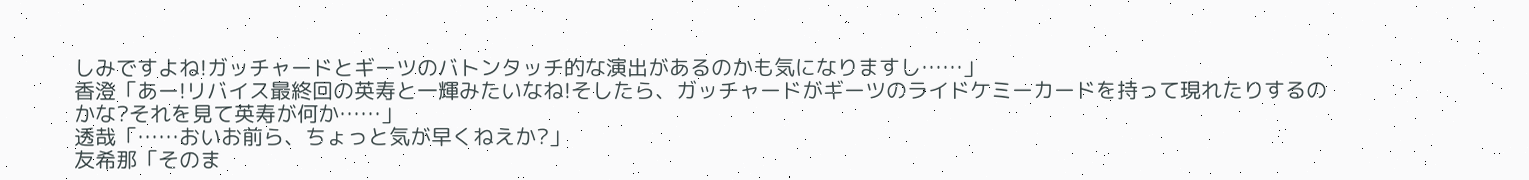しみですよね!ガッチャードとギーツのバトンタッチ的な演出があるのかも気になりますし……」
香澄「あー!リバイス最終回の英寿と一輝みたいなね!そしたら、ガッチャードがギーツのライドケミーカードを持って現れたりするのかな?それを見て英寿が何か……」
透哉「……おいお前ら、ちょっと気が早くねえか?」
友希那「そのま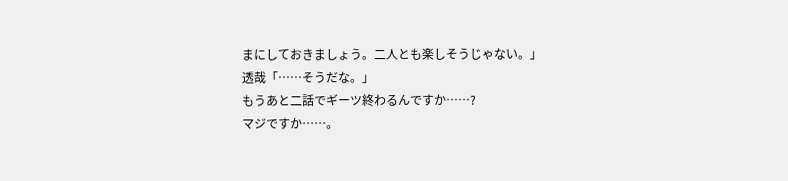まにしておきましょう。二人とも楽しそうじゃない。」
透哉「……そうだな。」
もうあと二話でギーツ終わるんですか……?
マジですか……。